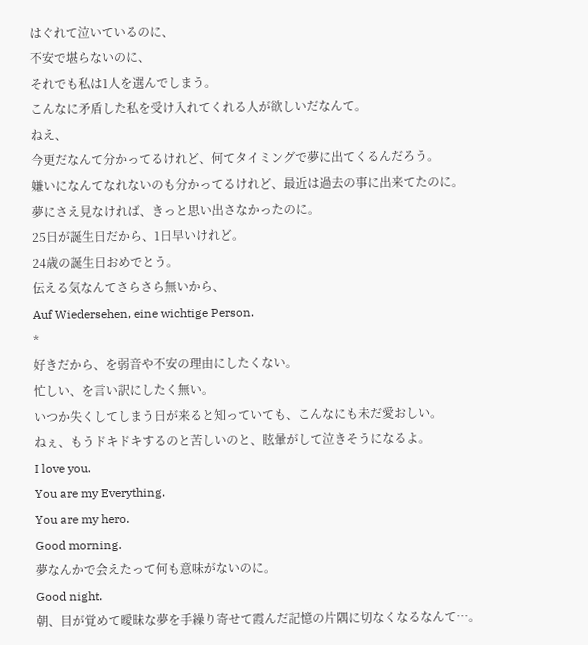はぐれて泣いているのに、
不安で堪らないのに、
それでも私は1人を選んでしまう。
こんなに矛盾した私を受け入れてくれる人が欲しいだなんて。
ねえ、
今更だなんて分かってるけれど、何てタイミングで夢に出てくるんだろう。
嫌いになんてなれないのも分かってるけれど、最近は過去の事に出来てたのに。
夢にさえ見なければ、きっと思い出さなかったのに。
25日が誕生日だから、1日早いけれど。
24歳の誕生日おめでとう。
伝える気なんてさらさら無いから、
Auf Wiedersehen, eine wichtige Person.
*
好きだから、を弱音や不安の理由にしたくない。
忙しい、を言い訳にしたく無い。
いつか失くしてしまう日が来ると知っていても、こんなにも未だ愛おしい。
ねぇ、もうドキドキするのと苦しいのと、眩暈がして泣きそうになるよ。
I love you.
You are my Everything.
You are my hero.
Good morning.
夢なんかで会えたって何も意味がないのに。
Good night.
朝、目が覚めて曖昧な夢を手繰り寄せて霞んだ記憶の片隅に切なくなるなんて…。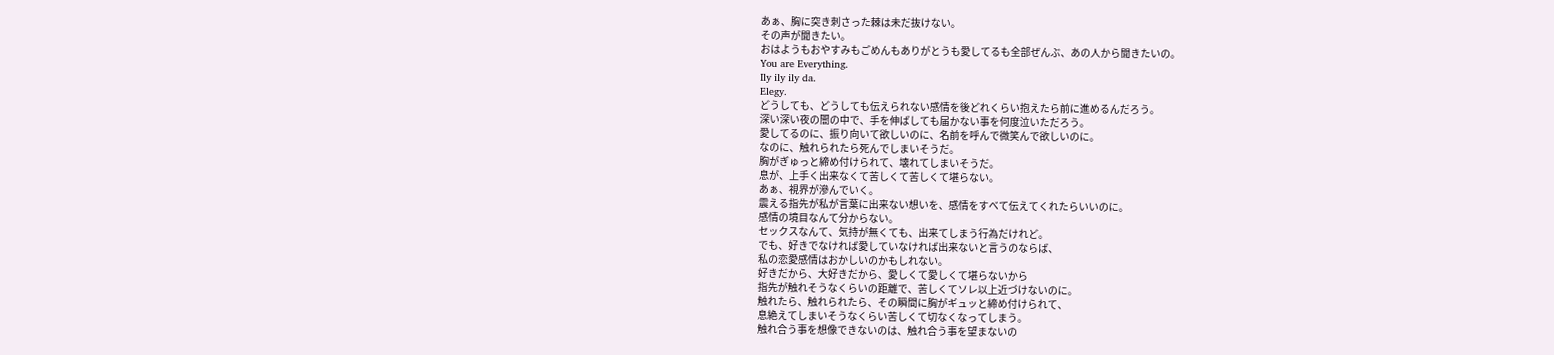あぁ、胸に突き刺さった棘は未だ抜けない。
その声が聞きたい。
おはようもおやすみもごめんもありがとうも愛してるも全部ぜんぶ、あの人から聞きたいの。
You are Everything.
Ily ily ily da.
Elegy.
どうしても、どうしても伝えられない感情を後どれくらい抱えたら前に進めるんだろう。
深い深い夜の闇の中で、手を伸ばしても届かない事を何度泣いただろう。
愛してるのに、振り向いて欲しいのに、名前を呼んで微笑んで欲しいのに。
なのに、触れられたら死んでしまいそうだ。
胸がぎゅっと締め付けられて、壊れてしまいそうだ。
息が、上手く出来なくて苦しくて苦しくて堪らない。
あぁ、視界が滲んでいく。
震える指先が私が言葉に出来ない想いを、感情をすべて伝えてくれたらいいのに。
感情の境目なんて分からない。
セックスなんて、気持が無くても、出来てしまう行為だけれど。
でも、好きでなければ愛していなければ出来ないと言うのならば、
私の恋愛感情はおかしいのかもしれない。
好きだから、大好きだから、愛しくて愛しくて堪らないから
指先が触れそうなくらいの距離で、苦しくてソレ以上近づけないのに。
触れたら、触れられたら、その瞬間に胸がギュッと締め付けられて、
息絶えてしまいそうなくらい苦しくて切なくなってしまう。
触れ合う事を想像できないのは、触れ合う事を望まないの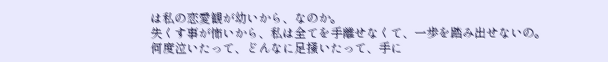は私の恋愛観が幼いから、なのか。
失くす事が怖いから、私は全てを手離せなくて、一歩を踏み出せないの。
何度泣いたって、どんなに足掻いたって、手に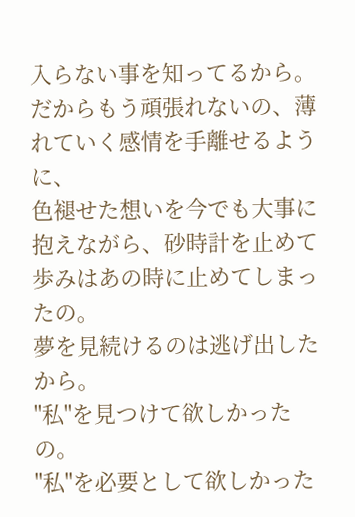入らない事を知ってるから。
だからもう頑張れないの、薄れていく感情を手離せるように、
色褪せた想いを今でも大事に抱えながら、砂時計を止めて歩みはあの時に止めてしまったの。
夢を見続けるのは逃げ出したから。
"私"を見つけて欲しかったの。
"私"を必要として欲しかった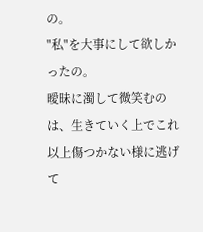の。
"私"を大事にして欲しかったの。
曖昧に濁して微笑むのは、生きていく上でこれ以上傷つかない様に逃げて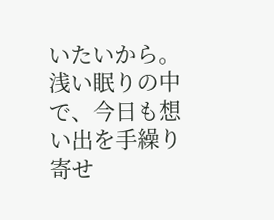いたいから。
浅い眠りの中で、今日も想い出を手繰り寄せ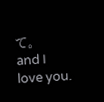て。
and I love you.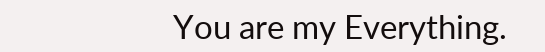You are my Everything.